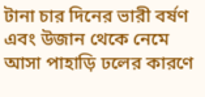টানা চার দিনের ভারী বর্ষণ এবং উজান থেকে নেমে আসা পাহাড়ি ঢলের কারণে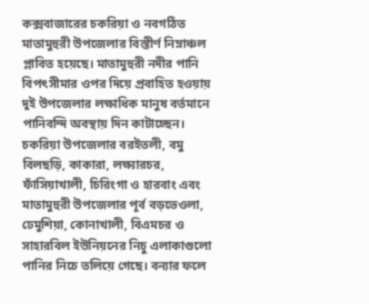কক্সবাজারের চকরিয়া ও নবগঠিত মাতামুহুরী উপজেলার বিস্তীর্ণ নিম্নাঞ্চল প্লাবিত হয়েছে। মাতামুহুরী নদীর পানি বিপৎসীমার ওপর দিয়ে প্রবাহিত হওয়ায় দুই উপজেলার লক্ষাধিক মানুষ বর্তমানে পানিবন্দি অবস্থায় দিন কাটাচ্ছেন।
চকরিয়া উপজেলার বরইতলী, বমু বিলছড়ি, কাকারা, লক্ষ্যারচর, ফাঁসিয়াখালী, চিরিংগা ও হারবাং এবং মাতামুহুরী উপজেলার পূর্ব বড়ভেওলা, ঢেমুশিয়া, কোনাখালী, বিএমচর ও সাহারবিল ইউনিয়নের নিচু এলাকাগুলো পানির নিচে তলিয়ে গেছে। বন্যার ফলে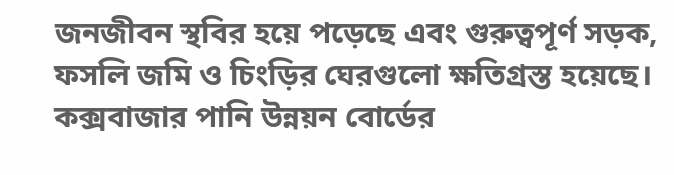জনজীবন স্থবির হয়ে পড়েছে এবং গুরুত্বপূর্ণ সড়ক, ফসলি জমি ও চিংড়ির ঘেরগুলো ক্ষতিগ্রস্ত হয়েছে।
কক্সবাজার পানি উন্নয়ন বোর্ডের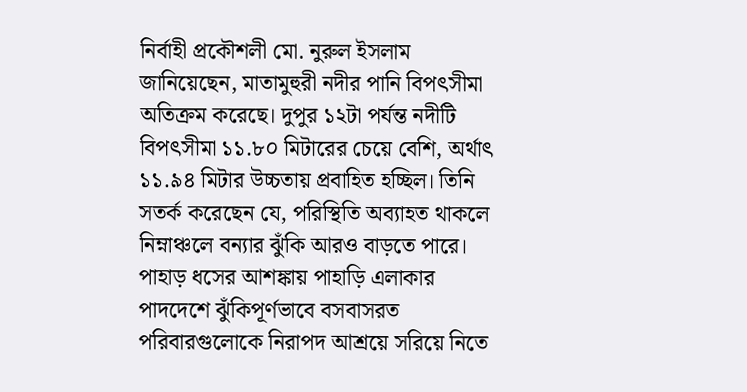নির্বাহী প্রকৌশলী মো. নুরুল ইসলাম জানিয়েছেন, মাতামুহুরী নদীর পানি বিপৎসীমা অতিক্রম করেছে। দুপুর ১২টা পর্যন্ত নদীটি বিপৎসীমা ১১.৮০ মিটারের চেয়ে বেশি, অর্থাৎ ১১.৯৪ মিটার উচ্চতায় প্রবাহিত হচ্ছিল। তিনি সতর্ক করেছেন যে, পরিস্থিতি অব্যাহত থাকলে নিম্নাঞ্চলে বন্যার ঝুঁকি আরও বাড়তে পারে।
পাহাড় ধসের আশঙ্কায় পাহাড়ি এলাকার পাদদেশে ঝুঁকিপূর্ণভাবে বসবাসরত পরিবারগুলোকে নিরাপদ আশ্রয়ে সরিয়ে নিতে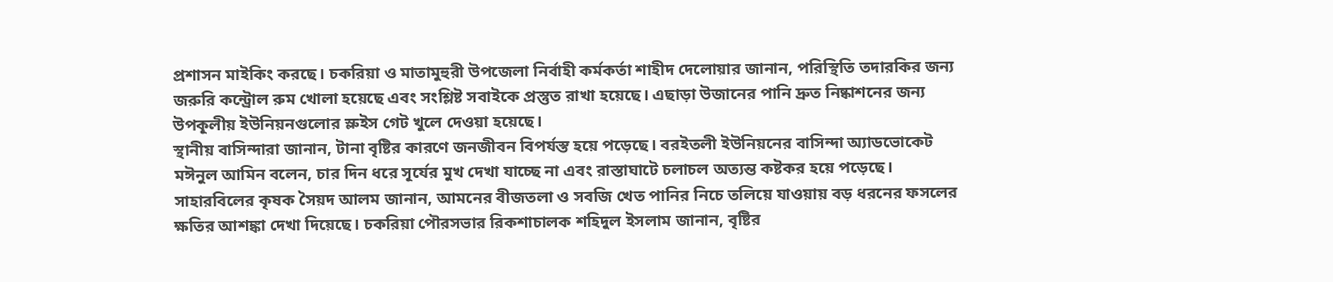প্রশাসন মাইকিং করছে। চকরিয়া ও মাতামুহুরী উপজেলা নির্বাহী কর্মকর্তা শাহীদ দেলোয়ার জানান, পরিস্থিতি তদারকির জন্য জরুরি কন্ট্রোল রুম খোলা হয়েছে এবং সংশ্লিষ্ট সবাইকে প্রস্তুত রাখা হয়েছে। এছাড়া উজানের পানি দ্রুত নিষ্কাশনের জন্য উপকূলীয় ইউনিয়নগুলোর স্লুইস গেট খুলে দেওয়া হয়েছে।
স্থানীয় বাসিন্দারা জানান, টানা বৃষ্টির কারণে জনজীবন বিপর্যস্ত হয়ে পড়েছে। বরইতলী ইউনিয়নের বাসিন্দা অ্যাডভোকেট মঈনুল আমিন বলেন, চার দিন ধরে সূর্যের মুখ দেখা যাচ্ছে না এবং রাস্তাঘাটে চলাচল অত্যন্ত কষ্টকর হয়ে পড়েছে। সাহারবিলের কৃষক সৈয়দ আলম জানান, আমনের বীজতলা ও সবজি খেত পানির নিচে তলিয়ে যাওয়ায় বড় ধরনের ফসলের ক্ষতির আশঙ্কা দেখা দিয়েছে। চকরিয়া পৌরসভার রিকশাচালক শহিদুল ইসলাম জানান, বৃষ্টির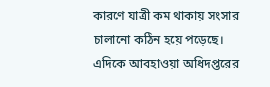কারণে যাত্রী কম থাকায় সংসার চালানো কঠিন হয়ে পড়েছে।
এদিকে আবহাওয়া অধিদপ্তরের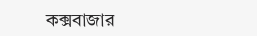কক্সবাজার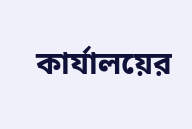কার্যালয়ের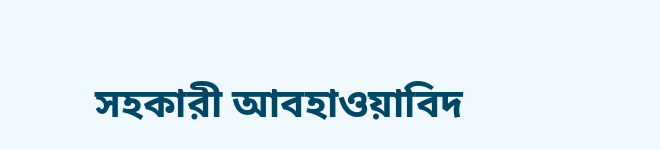সহকারী আবহাওয়াবিদ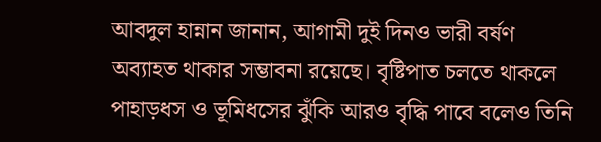আবদুল হান্নান জানান, আগামী দুই দিনও ভারী বর্ষণ অব্যাহত থাকার সম্ভাবনা রয়েছে। বৃষ্টিপাত চলতে থাকলে পাহাড়ধস ও ভূমিধসের ঝুঁকি আরও বৃদ্ধি পাবে বলেও তিনি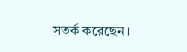সতর্ক করেছেন।